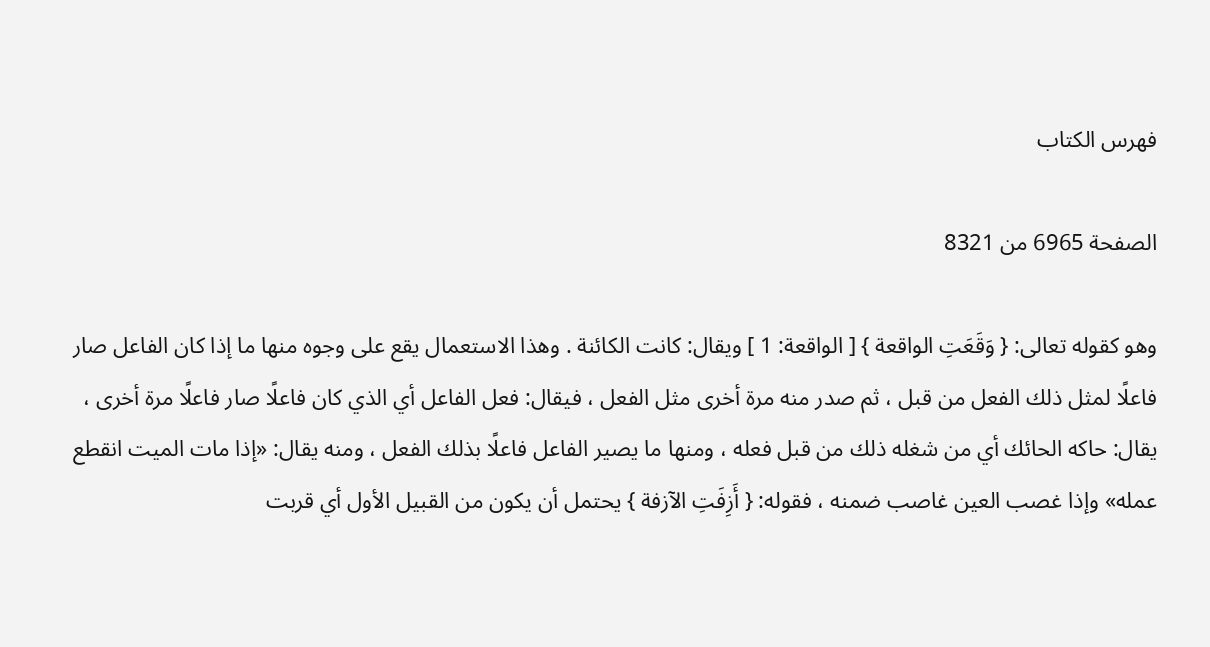فهرس الكتاب

الصفحة 6965 من 8321

وهو كقوله تعالى: { وَقَعَتِ الواقعة } [ الواقعة: 1 ] ويقال: كانت الكائنة . وهذا الاستعمال يقع على وجوه منها ما إذا كان الفاعل صار فاعلًا لمثل ذلك الفعل من قبل ، ثم صدر منه مرة أخرى مثل الفعل ، فيقال: فعل الفاعل أي الذي كان فاعلًا صار فاعلًا مرة أخرى ، يقال: حاكه الحائك أي من شغله ذلك من قبل فعله ، ومنها ما يصير الفاعل فاعلًا بذلك الفعل ، ومنه يقال: «إذا مات الميت انقطع عمله» وإذا غصب العين غاصب ضمنه ، فقوله: { أَزِفَتِ الآزفة } يحتمل أن يكون من القبيل الأول أي قربت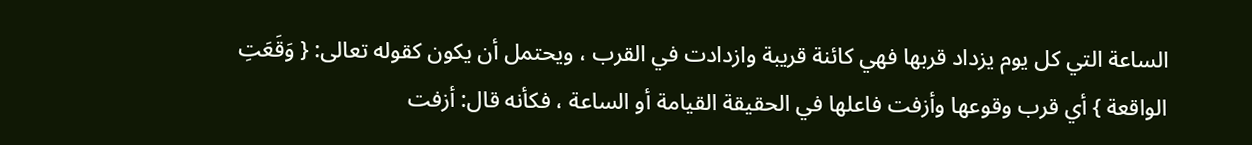الساعة التي كل يوم يزداد قربها فهي كائنة قريبة وازدادت في القرب ، ويحتمل أن يكون كقوله تعالى: { وَقَعَتِ الواقعة } أي قرب وقوعها وأزفت فاعلها في الحقيقة القيامة أو الساعة ، فكأنه قال: أزفت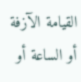القيامة الآزفة أو الساعة أو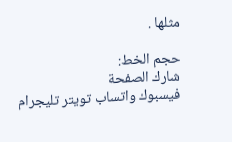مثلها .

حجم الخط:
شارك الصفحة
فيسبوك واتساب تويتر تليجرام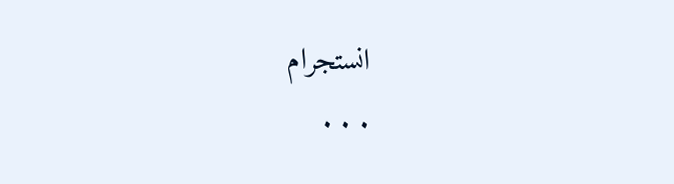انستجرام
. . .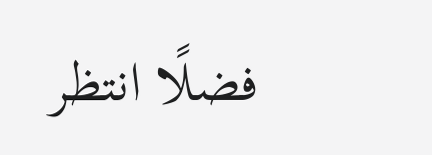فضلًا انتظر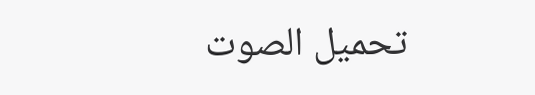تحميل الصوت